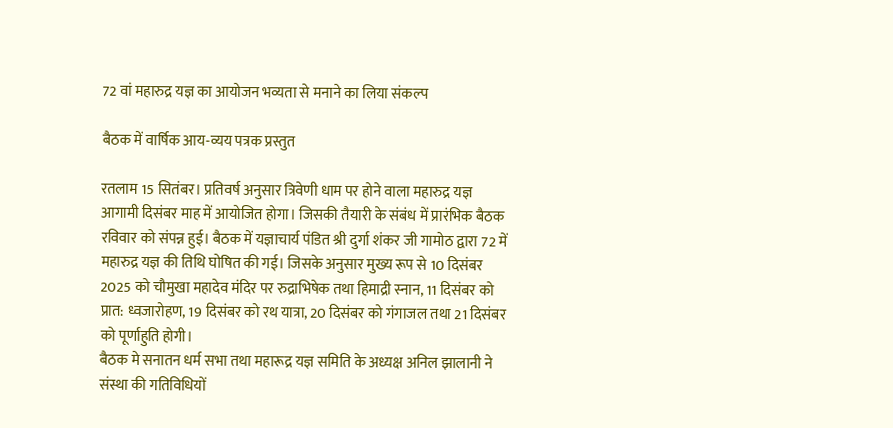72 वां महारुद्र यज्ञ का आयोजन भव्यता से मनाने का लिया संकल्प

बैठक में वार्षिक आय-व्यय पत्रक प्रस्तुत

रतलाम 15 सितंबर। प्रतिवर्ष अनुसार त्रिवेणी धाम पर होने वाला महारुद्र यज्ञ आगामी दिसंबर माह में आयोजित होगा। जिसकी तैयारी के संबंध में प्रारंभिक बैठक रविवार को संपन्न हुई। बैठक में यज्ञाचार्य पंडित श्री दुर्गा शंकर जी गामोठ द्वारा 72 में महारुद्र यज्ञ की तिथि घोषित की गई। जिसके अनुसार मुख्य रूप से 10 दिसंबर 2025 को चौमुखा महादेव मंदिर पर रुद्राभिषेक तथा हिमाद्री स्नान, 11 दिसंबर को प्रात: ध्वजारोहण, 19 दिसंबर को रथ यात्रा, 20 दिसंबर को गंगाजल तथा 21 दिसंबर को पूर्णाहुति होगी।
बैठक मे सनातन धर्म सभा तथा महारूद्र यज्ञ समिति के अध्यक्ष अनिल झालानी ने संस्था की गतिविधियों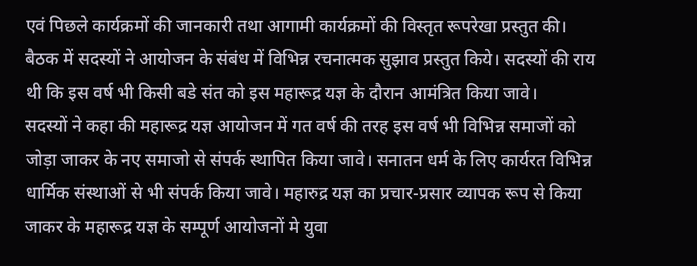एवं पिछले कार्यक्रमों की जानकारी तथा आगामी कार्यक्रमों की विस्तृत रूपरेखा प्रस्तुत की।
बैठक में सदस्यों ने आयोजन के संबंध में विभिन्न रचनात्मक सुझाव प्रस्तुत किये। सदस्यों की राय थी कि इस वर्ष भी किसी बडे संत को इस महारूद्र यज्ञ के दौरान आमंत्रित किया जावे।
सदस्यों ने कहा की महारूद्र यज्ञ आयोजन में गत वर्ष की तरह इस वर्ष भी विभिन्न समाजों को जोड़ा जाकर के नए समाजो से संपर्क स्थापित किया जावे। सनातन धर्म के लिए कार्यरत विभिन्न धार्मिक संस्थाओं से भी संपर्क किया जावे। महारुद्र यज्ञ का प्रचार-प्रसार व्यापक रूप से किया जाकर के महारूद्र यज्ञ के सम्पूर्ण आयोजनों मे युवा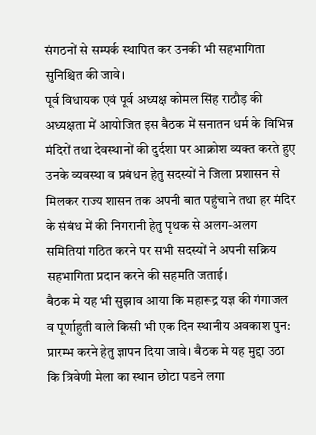संगठनों से सम्पर्क स्थापित कर उनकी भी सहभागिता सुनिश्चित की जावे।
पूर्व विधायक एवं पूर्व अध्यक्ष कोमल सिंह राठौड़ की अध्यक्षता में आयोजित इस बैठक में सनातन धर्म के विभिन्न मंदिरों तथा देवस्थानों की दुर्दशा पर आक्रोश व्यक्त करते हुए उनके व्यवस्था व प्रबंधन हेतु सदस्यों ने जिला प्रशासन से मिलकर राज्य शासन तक अपनी बात पहुंचाने तथा हर मंदिर के संबंध में की निगरानी हेतु पृथक से अलग-अलग समितियां गठित करने पर सभी सदस्यों ने अपनी सक्रिय सहभागिता प्रदान करने की सहमति जताई।
बैठक मे यह भी सुझाव आया कि महारूद्र यज्ञ की गंगाजल व पूर्णाहुती वाले किसी भी एक दिन स्थानीय अवकाश पुन: प्रारम्भ करने हेतु ज्ञापन दिया जावे। बैठक मे यह मुद्दा उठा कि त्रिवेणी मेला का स्थान छोटा पडने लगा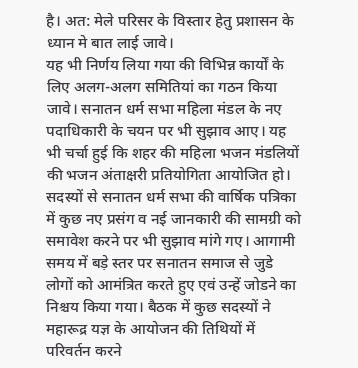है। अत: मेले परिसर के विस्तार हेतु प्रशासन के ध्यान मे बात लाई जावे।
यह भी निर्णय लिया गया की विभिन्न कार्यों के लिए अलग-अलग समितियां का गठन किया जावे। सनातन धर्म सभा महिला मंडल के नए पदाधिकारी के चयन पर भी सुझाव आए। यह भी चर्चा हुई कि शहर की महिला भजन मंडलियों की भजन अंताक्षरी प्रतियोगिता आयोजित हो।
सदस्यों से सनातन धर्म सभा की वार्षिक पत्रिका में कुछ नए प्रसंग व नई जानकारी की सामग्री को समावेश करने पर भी सुझाव मांगे गए। आगामी समय में बड़े स्तर पर सनातन समाज से जुडे लोगों को आमंत्रित करते हुए एवं उन्हें जोडने का निश्चय किया गया। बैठक में कुछ सदस्यों ने महारूद्र यज्ञ के आयोजन की तिथियों में परिवर्तन करने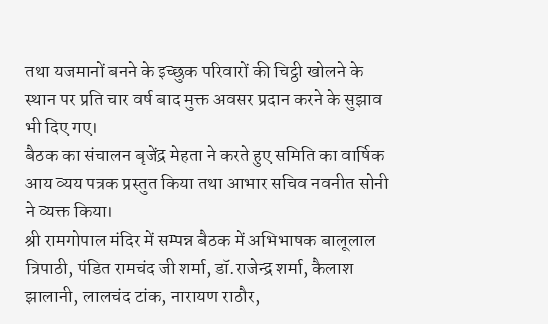तथा यजमानों बनने के इच्छुक परिवारों की चिट्ठी खोलने के स्थान पर प्रति चार वर्ष बाद मुक्त अवसर प्रदान करने के सुझाव भी दिए गए।
बैठक का संचालन बृजेंद्र मेहता ने करते हुए समिति का वार्षिक आय व्यय पत्रक प्रस्तुत किया तथा आभार सचिव नवनीत सोनी ने व्यक्त किया।
श्री रामगोपाल मंदिर में सम्पन्न बैठक में अभिभाषक बालूलाल त्रिपाठी, पंडित रामचंद जी शर्मा, डॉ.राजेन्द्र शर्मा, कैलाश झालानी, लालचंद टांक, नारायण राठौर,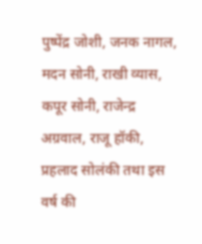पुष्पेंद्र जोशी, जनक नागल, मदन सोनी, राखी व्यास, कपूर सोनी, राजेन्द्र अग्रवाल, राजू हॉकी, प्रहलाद सोलंकी तथा इस वर्ष की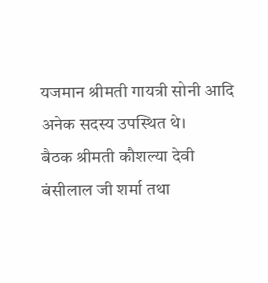यजमान श्रीमती गायत्री सोनी आदि अनेक सदस्य उपस्थित थे।
बैठक श्रीमती कौशल्या देवी बंसीलाल जी शर्मा तथा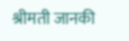श्रीमती जानकी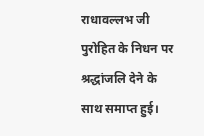राधावल्लभ जी पुरोहित के निधन पर श्रद्धांजलि देने के साथ समाप्त हुई।